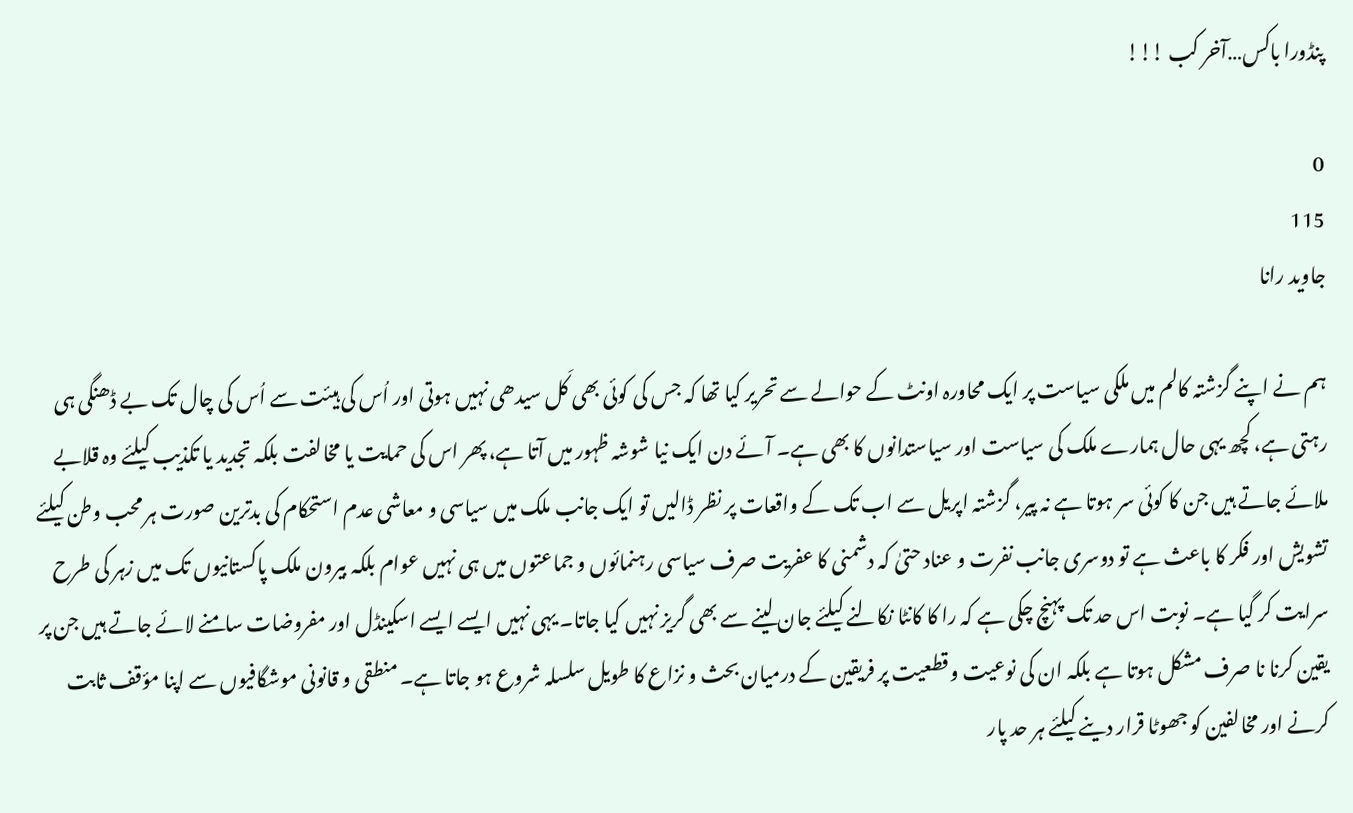پنڈورا باکس…آخر کب !!!

0
115
جاوید رانا

ہم نے اپنے گزشتہ کالم میں ملکی سیاست پر ایک محاورہ اونٹ کے حوالے سے تحریر کیا تھا کہ جس کی کوئی بھی کَل سیدھی نہیں ہوتی اور اُس کی ہیئت سے اُس کی چال تک بے ڈھنگی ہی رہتی ہے، کچھ یہی حال ہمارے ملک کی سیاست اور سیاستدانوں کا بھی ہے۔ آئے دن ایک نیا شوشہ ظہور میں آتا ہے، پھر اس کی حمایت یا مخالفت بلکہ تجدید یا تکذیب کیلئے وہ قلابے ملائے جاتے ہیں جن کا کوئی سر ہوتا ہے نہ پیر، گزشتہ اپریل سے اب تک کے واقعات پر نظر ڈالیں تو ایک جانب ملک میں سیاسی و معاشی عدم استحکام کی بدترین صورت ہر محب وطن کیلئے تشویش اور فکر کا باعث ہے تو دوسری جانب نفرت و عناد حتیٰ کہ دشمنی کا عفریت صرف سیاسی رہنمائوں و جماعتوں میں ہی نہیں عوام بلکہ بیرون ملک پاکستانیوں تک میں زہر کی طرح سرایت کر گیا ہے۔ نوبت اس حد تک پہنچ چکی ہے کہ را کا کانٹا نکالنے کیلئے جان لینے سے بھی گریز نہیں کیا جاتا۔ یہی نہیں ایسے ایسے اسکینڈل اور مفروضات سامنے لائے جاتے ہیں جن پر یقین کرنا نا صرف مشکل ہوتا ہے بلکہ ان کی نوعیت و قطعیت پر فریقین کے درمیان بحث و نزاع کا طویل سلسلہ شروع ہو جاتا ہے۔ منطقی و قانونی موشگافیوں سے اپنا مؤقف ثابت کرنے اور مخالفین کو جھوٹا قرار دینے کیلئے ہر حد پار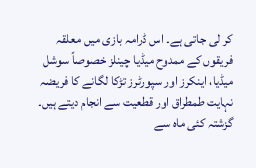کر لی جاتی ہے۔ اس ڈرامہ بازی میں معلقہ فریقوں کے ممدوح میڈیا چینلز خصوصاً سوشل میڈیا، اینکرز اور سپورٹرز تڑکا لگانے کا فریضہ نہایت طمطراق اور قطعیت سے انجام دیتے ہیں۔ گزشتہ کئی ماہ سے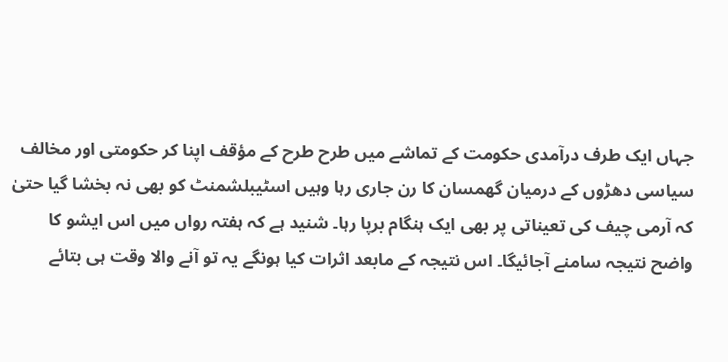جہاں ایک طرف درآمدی حکومت کے تماشے میں طرح طرح کے مؤقف اپنا کر حکومتی اور مخالف سیاسی دھڑوں کے درمیان گھمسان کا رن جاری رہا وہیں اسٹیبلشمنٹ کو بھی نہ بخشا گیا حتیٰ کہ آرمی چیف کی تعیناتی پر بھی ایک ہنگام برپا رہا۔ شنید ہے کہ ہفتہ رواں میں اس ایشو کا واضح نتیجہ سامنے آجائیگا۔ اس نتیجہ کے مابعد اثرات کیا ہونگے یہ تو آنے والا وقت ہی بتائے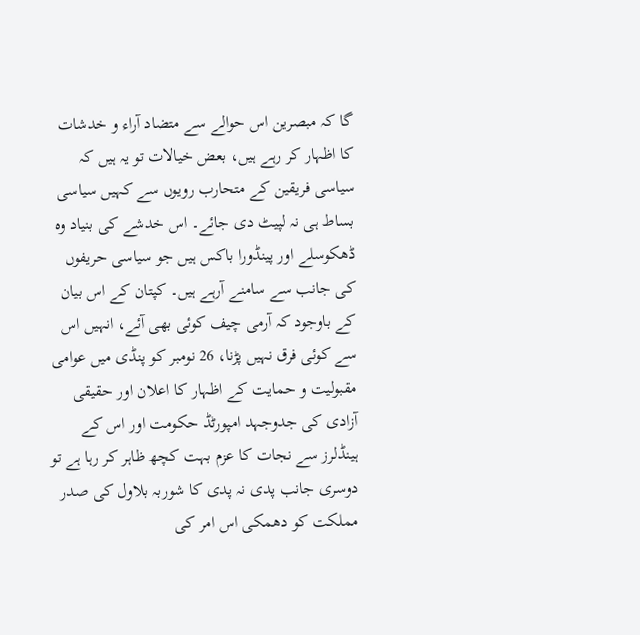گا کہ مبصرین اس حوالے سے متضاد آراء و خدشات کا اظہار کر رہے ہیں، بعض خیالات تو یہ ہیں کہ سیاسی فریقین کے متحارب رویوں سے کہیں سیاسی بساط ہی نہ لپیٹ دی جائے۔ اس خدشے کی بنیاد وہ ڈھکوسلے اور پینڈورا باکس ہیں جو سیاسی حریفوں کی جانب سے سامنے آرہے ہیں۔ کپتان کے اس بیان کے باوجود کہ آرمی چیف کوئی بھی آئے، انہیں اس سے کوئی فرق نہیں پڑنا، 26 نومبر کو پنڈی میں عوامی مقبولیت و حمایت کے اظہار کا اعلان اور حقیقی آزادی کی جدوجہد امپورٹڈ حکومت اور اس کے ہینڈلرز سے نجات کا عزم بہت کچھ ظاہر کر رہا ہے تو دوسری جانب پدی نہ پدی کا شوربہ بلاول کی صدر مملکت کو دھمکی اس امر کی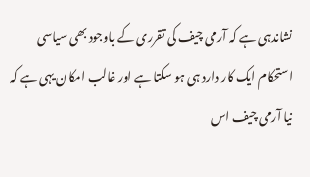نشاندہی ہے کہ آرمی چیف کی تقرری کے باوجود بھی سیاسی استحکام ایک کار دارد ہی ہو سکتا ہے اور غالب امکان یہی ہے کہ نیا آرمی چیف اس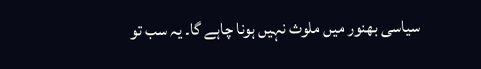سیاسی بھنور میں ملوث نہیں ہونا چاہے گا۔ یہ سب تو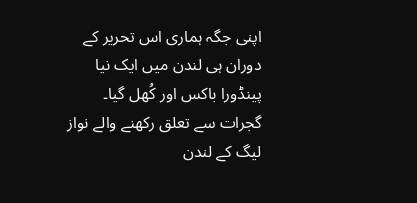اپنی جگہ ہماری اس تحریر کے دوران ہی لندن میں ایک نیا پینڈورا باکس اور کُھل گیا۔ گجرات سے تعلق رکھنے والے نواز لیگ کے لندن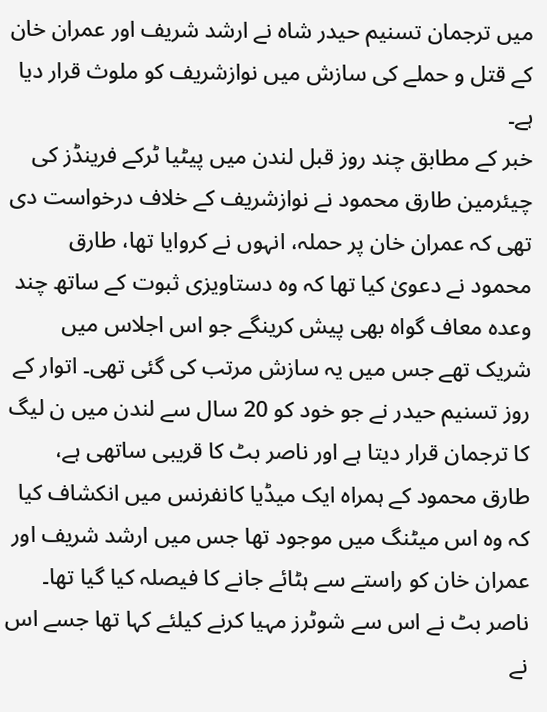میں ترجمان تسنیم حیدر شاہ نے ارشد شریف اور عمران خان کے قتل و حملے کی سازش میں نوازشریف کو ملوث قرار دیا ہے۔
خبر کے مطابق چند روز قبل لندن میں پیٹیا ٹرکے فرینڈز کی چیئرمین طارق محمود نے نوازشریف کے خلاف درخواست دی تھی کہ عمران خان پر حملہ، انہوں نے کروایا تھا، طارق محمود نے دعویٰ کیا تھا کہ وہ دستاویزی ثبوت کے ساتھ چند وعدہ معاف گواہ بھی پیش کرینگے جو اس اجلاس میں شریک تھے جس میں یہ سازش مرتب کی گئی تھی۔ اتوار کے روز تسنیم حیدر نے جو خود کو 20 سال سے لندن میں ن لیگ کا ترجمان قرار دیتا ہے اور ناصر بٹ کا قریبی ساتھی ہے، طارق محمود کے ہمراہ ایک میڈیا کانفرنس میں انکشاف کیا کہ وہ اس میٹنگ میں موجود تھا جس میں ارشد شریف اور عمران خان کو راستے سے ہٹائے جانے کا فیصلہ کیا گیا تھا۔ ناصر بٹ نے اس سے شوٹرز مہیا کرنے کیلئے کہا تھا جسے اس نے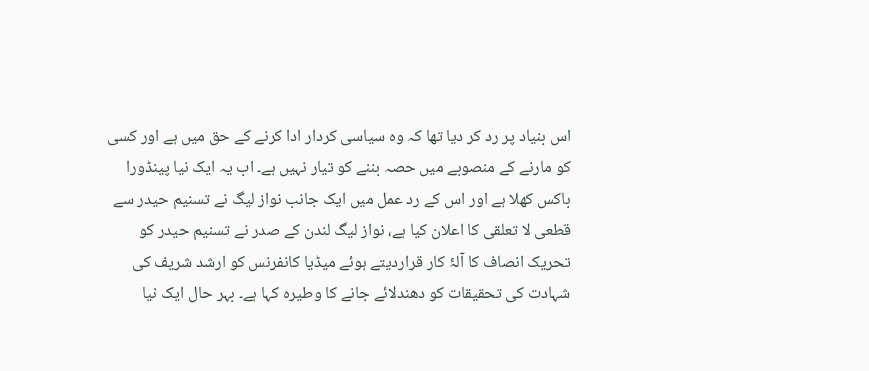اس بنیاد پر رد کر دیا تھا کہ وہ سیاسی کردار ادا کرنے کے حق میں ہے اور کسی کو مارنے کے منصوبے میں حصہ بننے کو تیار نہیں ہے۔ اب یہ ایک نیا پینڈورا باکس کھلا ہے اور اس کے رد عمل میں ایک جانب نواز لیگ نے تسنیم حیدر سے قطعی لا تعلقی کا اعلان کیا ہے، نواز لیگ لندن کے صدر نے تسنیم حیدر کو تحریک انصاف کا آلۂ کار قراردیتے ہوئے میڈیا کانفرنس کو ارشد شریف کی شہادت کی تحقیقات کو دھندلائے جانے کا وطیرہ کہا ہے۔ بہر حال ایک نیا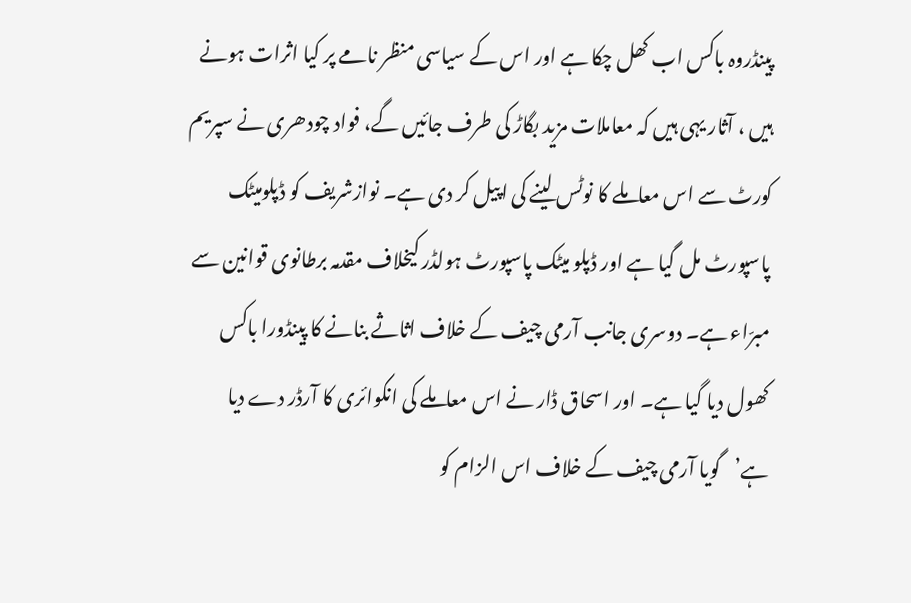پینڈروہ باکس اب کھل چکا ہے اور اس کے سیاسی منظر نامے پر کیا اثرات ہونے ہیں ، آثار یہی ہیں کہ معاملات مزید بگاڑ کی طرف جائیں گے، فواد چودھری نے سپریم کورٹ سے اس معاملے کا نوٹس لینے کی اپیل کر دی ہے۔ نوازشریف کو ڈپلومیٹک پاسپورٹ مل گیا ہے اور ڈپلو میٹک پاسپورٹ ہولڈر کیخلاف مقدمہ برطانوی قوانین سے مبرّاء ہے۔ دوسری جانب آرمی چیف کے خلاف اثاثے بنانے کا پینڈورا باکس کھول دیا گیا ہے۔ اور اسحاق ڈار نے اس معاملے کی انکوائری کا آرڈر دے دیا ہے’گویا آرمی چیف کے خلاف اس الزام کو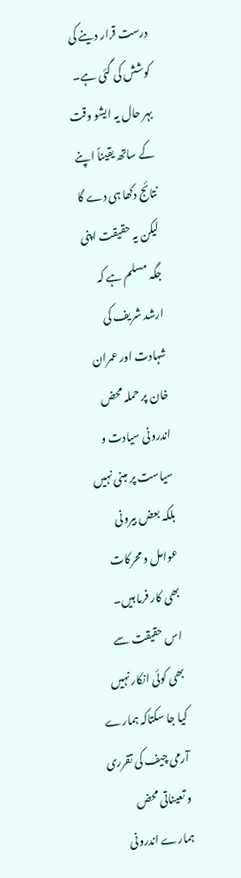درست قرار دینے کی کوشش کی گئی ہے۔
بہر حال یہ ایشو وقت کے ساتھ یقیناً اپنے نتائج دکھا ہی دے گا لیکن یہ حقیقت اپنی جگہ مسلم ہے کہ ارشد شریف کی شہادت اور عمران خان پر حملہ محض اندرونی سیادت و سیاست پر مبنی نہیں بلکہ بعض بیرونی عوامل و محرکات بھی کار فرما ہیں۔ اس حقیقت سے بھی کوئی انکار نہیں کیا جا سکتاکہ ہمارے آرمی چیف کی تقرری و تعیناتی محض ہمارے اندرونی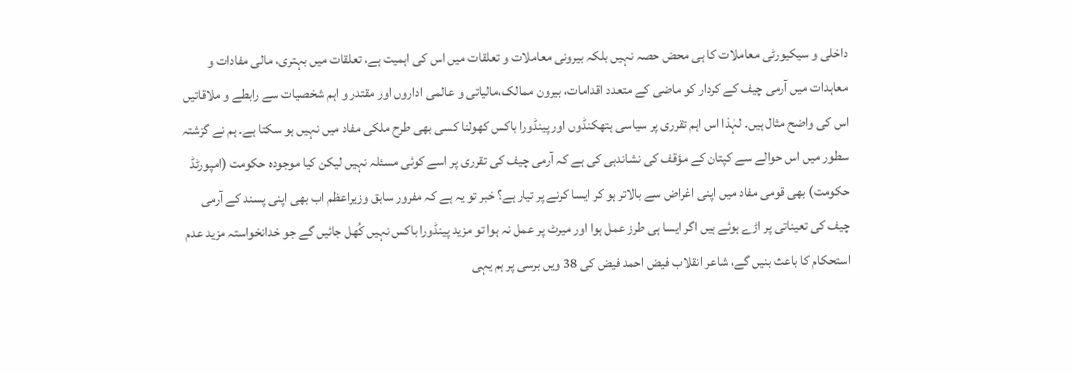داخلی و سیکیورٹی معاملات کا ہی محض حصہ نہیں بلکہ بیرونی معاملات و تعلقات میں اس کی اہمیت ہے، تعلقات میں بہتری، مالی مفادات و معاہدات میں آرمی چیف کے کردار کو ماضی کے متعدد اقدامات، بیرون ممالک،مالیاتی و عالمی اداروں اور مقتدر و اہم شخصیات سے رابطے و ملاقاتیں اس کی واضح مثال ہیں۔ لہٰذا اس اہم تقرری پر سیاسی ہتھکنڈوں اور پینڈورا باکس کھولنا کسی بھی طرح ملکی مفاد میں نہیں ہو سکتا ہے۔ ہم نے گزشتہ سطور میں اس حوالے سے کپتان کے مؤقف کی نشاندہی کی ہے کہ آرمی چیف کی تقرری پر اسے کوئی مسئلہ نہیں لیکن کیا موجودہ حکومت (امپورٹڈ حکومت) بھی قومی مفاد میں اپنی اغراض سے بالاتر ہو کر ایسا کرنے پر تیار ہے؟ خبر تو یہ ہے کہ مفرور سابق وزیراعظم اب بھی اپنی پسند کے آرمی چیف کی تعیناتی پر اڑے ہوئے ہیں اگر ایسا ہی طرز عمل ہوا اور میرٹ پر عمل نہ ہوا تو مزید پینڈورا باکس نہیں کُھل جائیں گے جو خدانخواستہ مزید عدم استحکام کا باعث بنیں گے، شاعر انقلاب فیض احمد فیض کی 38 ویں برسی پر ہم یہی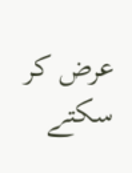عرض کر سکتے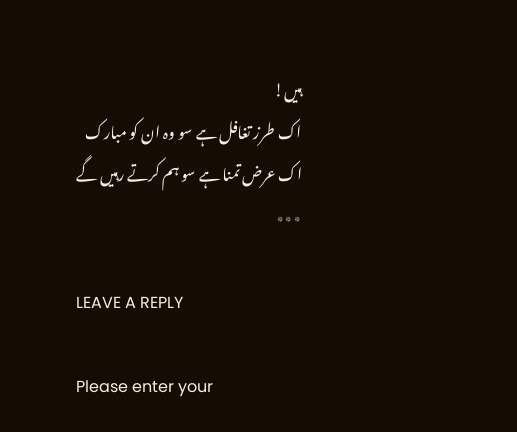ہیں!
اک طرز تغافل ہے سو وہ ان کو مبارک
اک عرض تمنا ہے سو ہم کرتے رہیں گے
٭٭٭

LEAVE A REPLY

Please enter your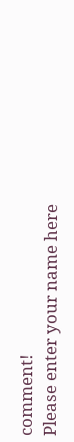comment!
Please enter your name here